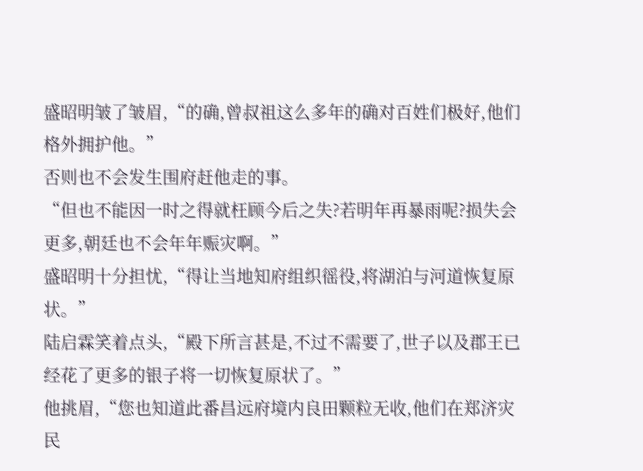盛昭明皱了皱眉,“的确,曾叔祖这么多年的确对百姓们极好,他们格外拥护他。”
否则也不会发生围府赶他走的事。
“但也不能因一时之得就枉顾今后之失?若明年再暴雨呢?损失会更多,朝廷也不会年年赈灾啊。”
盛昭明十分担忧,“得让当地知府组织徭役,将湖泊与河道恢复原状。”
陆启霖笑着点头,“殿下所言甚是,不过不需要了,世子以及郡王已经花了更多的银子将一切恢复原状了。”
他挑眉,“您也知道此番昌远府境内良田颗粒无收,他们在郑济灾民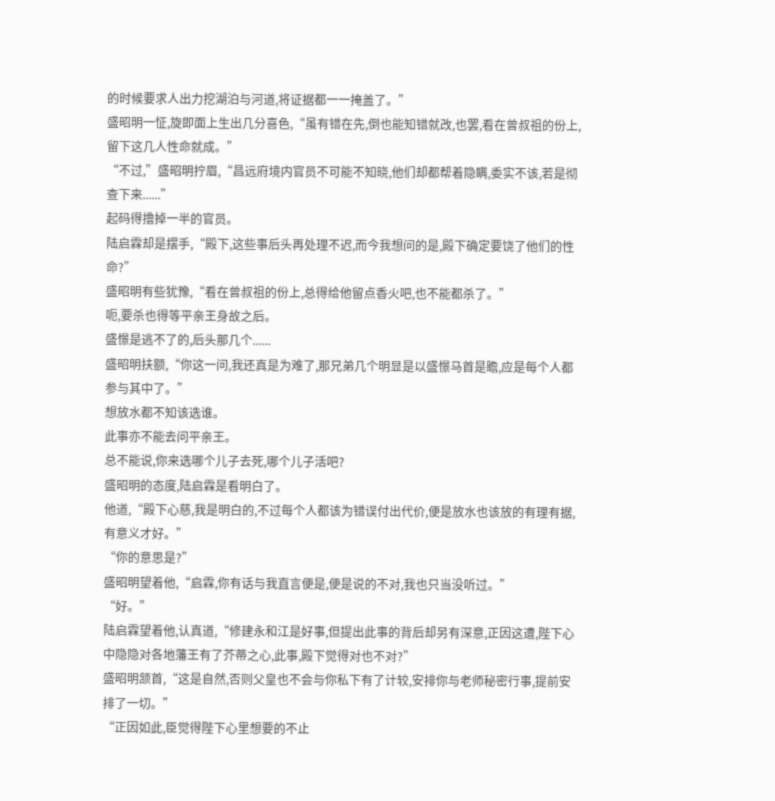的时候要求人出力挖湖泊与河道,将证据都一一掩盖了。”
盛昭明一怔,旋即面上生出几分喜色,“虽有错在先,倒也能知错就改,也罢,看在曾叔祖的份上,留下这几人性命就成。”
“不过,”盛昭明拧眉,“昌远府境内官员不可能不知晓,他们却都帮着隐瞒,委实不该,若是彻查下来......”
起码得撸掉一半的官员。
陆启霖却是摆手,“殿下,这些事后头再处理不迟,而今我想问的是,殿下确定要饶了他们的性命?”
盛昭明有些犹豫,“看在曾叔祖的份上,总得给他留点香火吧,也不能都杀了。”
呃,要杀也得等平亲王身故之后。
盛憬是逃不了的,后头那几个......
盛昭明扶额,“你这一问,我还真是为难了,那兄弟几个明显是以盛憬马首是瞻,应是每个人都参与其中了。”
想放水都不知该选谁。
此事亦不能去问平亲王。
总不能说,你来选哪个儿子去死,哪个儿子活吧?
盛昭明的态度,陆启霖是看明白了。
他道,“殿下心慈,我是明白的,不过每个人都该为错误付出代价,便是放水也该放的有理有据,有意义才好。”
“你的意思是?”
盛昭明望着他,“启霖,你有话与我直言便是,便是说的不对,我也只当没听过。”
“好。”
陆启霖望着他,认真道,“修建永和江是好事,但提出此事的背后却另有深意,正因这遭,陛下心中隐隐对各地藩王有了芥蒂之心,此事,殿下觉得对也不对?”
盛昭明颔首,“这是自然,否则父皇也不会与你私下有了计较,安排你与老师秘密行事,提前安排了一切。”
“正因如此,臣觉得陛下心里想要的不止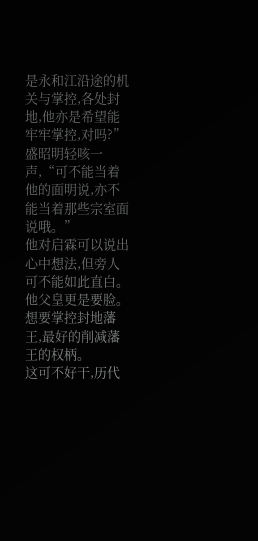是永和江沿途的机关与掌控,各处封地,他亦是希望能牢牢掌控,对吗?”
盛昭明轻咳一声,“可不能当着他的面明说,亦不能当着那些宗室面说哦。”
他对启霖可以说出心中想法,但旁人可不能如此直白。
他父皇更是要脸。
想要掌控封地藩王,最好的削减藩王的权柄。
这可不好干,历代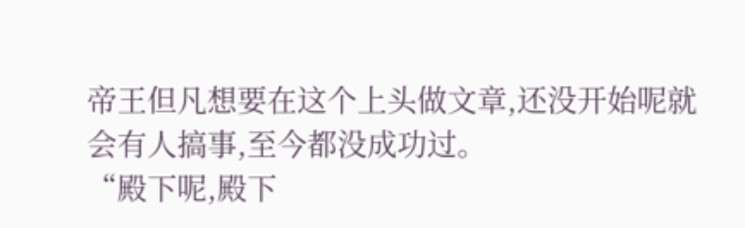帝王但凡想要在这个上头做文章,还没开始呢就会有人搞事,至今都没成功过。
“殿下呢,殿下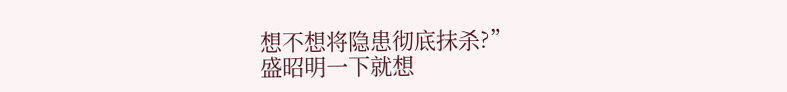想不想将隐患彻底抹杀?”
盛昭明一下就想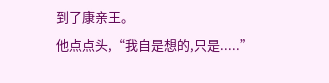到了康亲王。
他点点头,“我自是想的,只是.....”